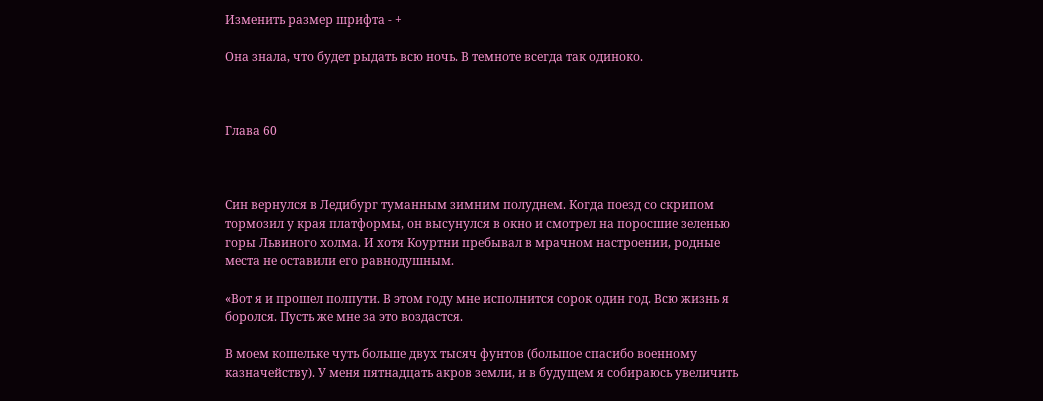Изменить размер шрифта - +

Она знала, что будет рыдать всю ночь. В темноте всегда так одиноко.



Глава 60



Син вернулся в Ледибург туманным зимним полуднем. Когда поезд со скрипом тормозил у края платформы, он высунулся в окно и смотрел на поросшие зеленью горы Львиного холма. И хотя Коуртни пребывал в мрачном настроении, родные места не оставили его равнодушным.

«Вот я и прошел полпути. В этом году мне исполнится сорок один год. Всю жизнь я боролся. Пусть же мне за это воздастся.

В моем кошельке чуть больше двух тысяч фунтов (большое спасибо военному казначейству). У меня пятнадцать акров земли, и в будущем я собираюсь увеличить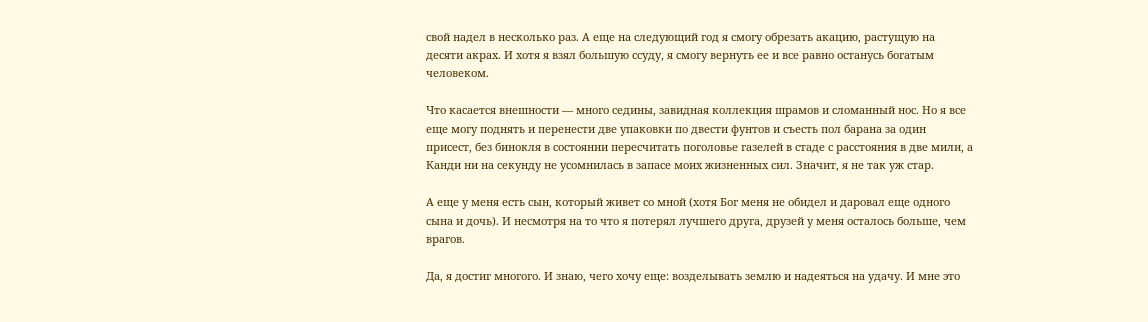свой надел в несколько раз. А еще на следующий год я смогу обрезать акацию, растущую на десяти акрах. И хотя я взял большую ссуду, я смогу вернуть ее и все равно останусь богатым человеком.

Что касается внешности — много седины, завидная коллекция шрамов и сломанный нос. Но я все еще могу поднять и перенести две упаковки по двести фунтов и съесть пол барана за один присест, без бинокля в состоянии пересчитать поголовье газелей в стаде с расстояния в две мили, а Канди ни на секунду не усомнилась в запасе моих жизненных сил. Значит, я не так уж стар.

А еще у меня есть сын, который живет со мной (хотя Бог меня не обидел и даровал еще одного сына и дочь). И несмотря на то что я потерял лучшего друга, друзей у меня осталось больше, чем врагов.

Да, я достиг многого. И знаю, чего хочу еще: возделывать землю и надеяться на удачу. И мне это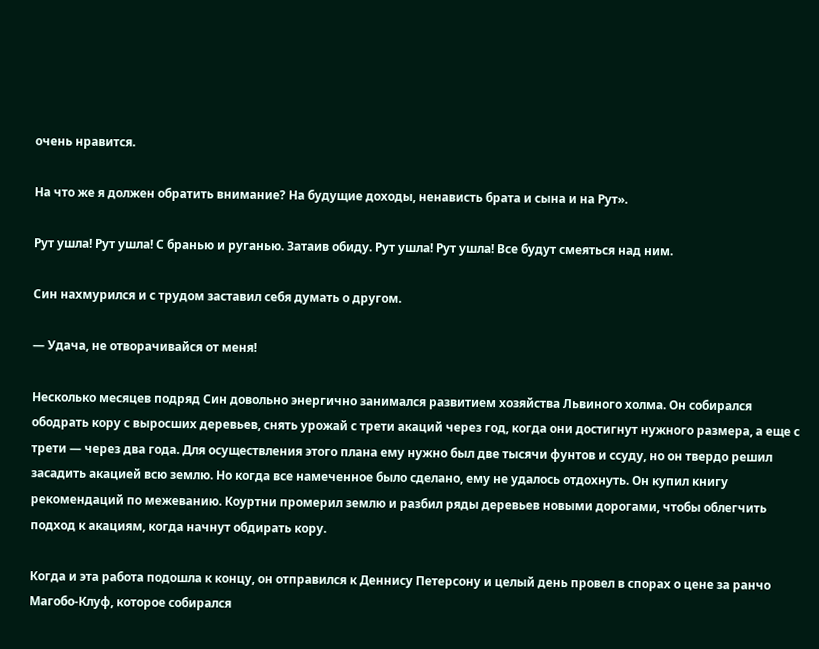очень нравится.

На что же я должен обратить внимание? На будущие доходы, ненависть брата и сына и на Рут».

Рут ушла! Рут ушла! С бранью и руганью. Затаив обиду. Рут ушла! Рут ушла! Все будут смеяться над ним.

Син нахмурился и с трудом заставил себя думать о другом.

— Удача, не отворачивайся от меня!

Несколько месяцев подряд Син довольно энергично занимался развитием хозяйства Львиного холма. Он собирался ободрать кору с выросших деревьев, снять урожай с трети акаций через год, когда они достигнут нужного размера, а еще с трети — через два года. Для осуществления этого плана ему нужно был две тысячи фунтов и ссуду, но он твердо решил засадить акацией всю землю. Но когда все намеченное было сделано, ему не удалось отдохнуть. Он купил книгу рекомендаций по межеванию. Коуртни промерил землю и разбил ряды деревьев новыми дорогами, чтобы облегчить подход к акациям, когда начнут обдирать кору.

Когда и эта работа подошла к концу, он отправился к Деннису Петерсону и целый день провел в спорах о цене за ранчо Магобо-Клуф, которое собирался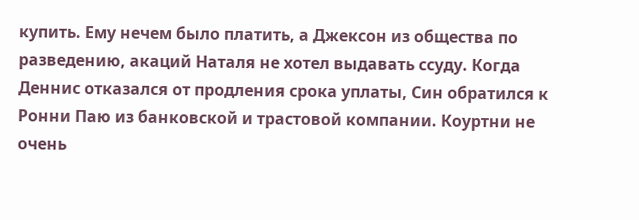купить. Ему нечем было платить, а Джексон из общества по разведению, акаций Наталя не хотел выдавать ссуду. Когда Деннис отказался от продления срока уплаты, Син обратился к Ронни Паю из банковской и трастовой компании. Коуртни не очень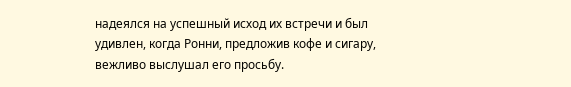надеялся на успешный исход их встречи и был удивлен, когда Ронни, предложив кофе и сигару, вежливо выслушал его просьбу.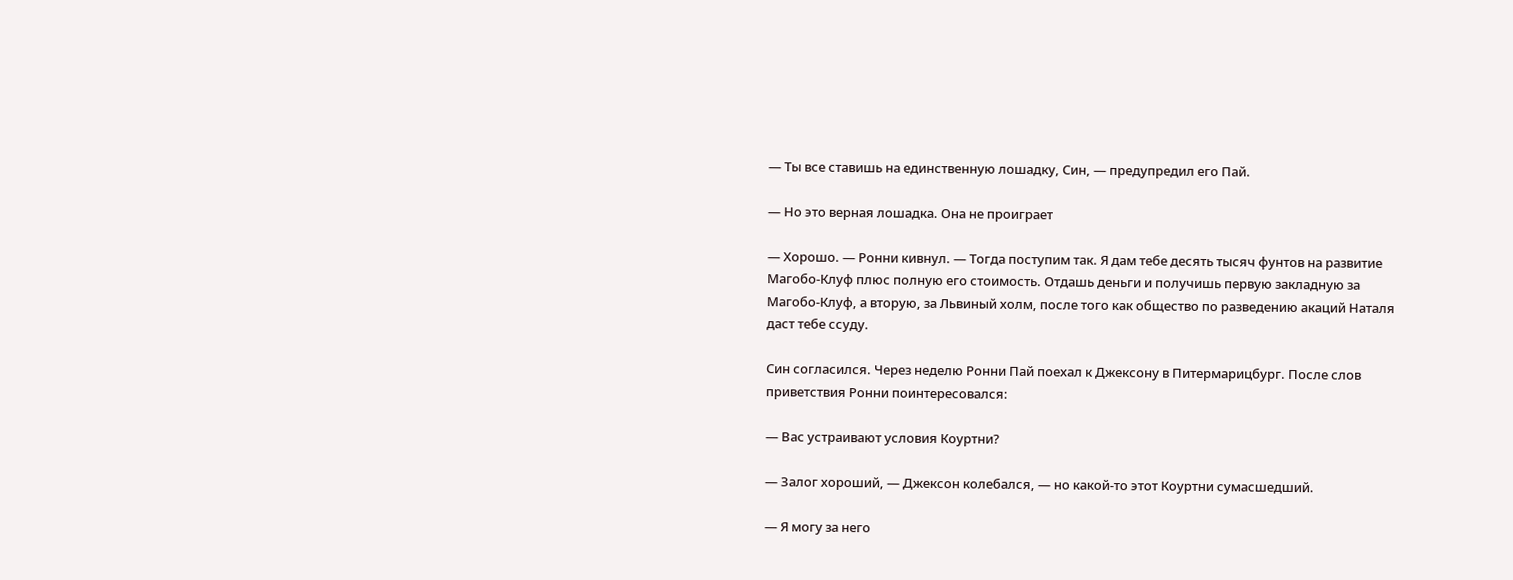— Ты все ставишь на единственную лошадку, Син, — предупредил его Пай.

— Но это верная лошадка. Она не проиграет

— Хорошо. — Ронни кивнул. — Тогда поступим так. Я дам тебе десять тысяч фунтов на развитие Магобо-Клуф плюс полную его стоимость. Отдашь деньги и получишь первую закладную за Магобо-Клуф, а вторую, за Львиный холм, после того как общество по разведению акаций Наталя даст тебе ссуду.

Син согласился. Через неделю Ронни Пай поехал к Джексону в Питермарицбург. После слов приветствия Ронни поинтересовался:

— Вас устраивают условия Коуртни?

— Залог хороший, — Джексон колебался, — но какой-то этот Коуртни сумасшедший.

— Я могу за него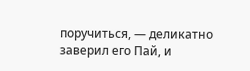поручиться, — деликатно заверил его Пай, и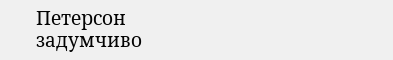Петерсон задумчиво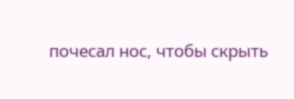почесал нос, чтобы скрыть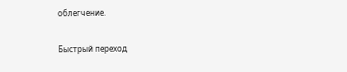облегчение.

Быстрый переход